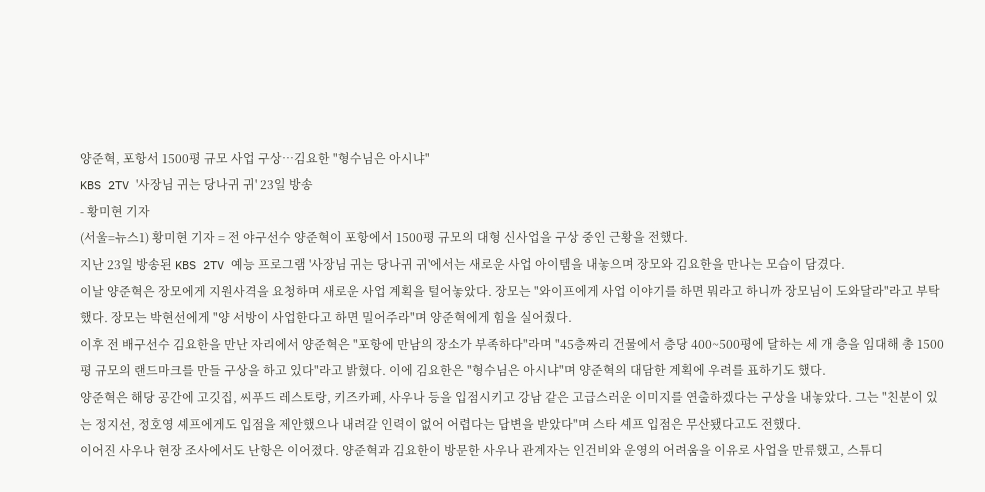양준혁, 포항서 1500평 규모 사업 구상…김요한 "형수님은 아시냐"
KBS 2TV '사장님 귀는 당나귀 귀' 23일 방송
- 황미현 기자
(서울=뉴스1) 황미현 기자 = 전 야구선수 양준혁이 포항에서 1500평 규모의 대형 신사업을 구상 중인 근황을 전했다.
지난 23일 방송된 KBS 2TV 예능 프로그램 '사장님 귀는 당나귀 귀'에서는 새로운 사업 아이템을 내놓으며 장모와 김요한을 만나는 모습이 담겼다.
이날 양준혁은 장모에게 지원사격을 요청하며 새로운 사업 계획을 털어놓았다. 장모는 "와이프에게 사업 이야기를 하면 뭐라고 하니까 장모님이 도와달라"라고 부탁했다. 장모는 박현선에게 "양 서방이 사업한다고 하면 밀어주라"며 양준혁에게 힘을 실어줬다.
이후 전 배구선수 김요한을 만난 자리에서 양준혁은 "포항에 만남의 장소가 부족하다"라며 "45층짜리 건물에서 층당 400~500평에 달하는 세 개 층을 임대해 총 1500평 규모의 랜드마크를 만들 구상을 하고 있다"라고 밝혔다. 이에 김요한은 "형수님은 아시냐"며 양준혁의 대담한 계획에 우려를 표하기도 했다.
양준혁은 해당 공간에 고깃집, 씨푸드 레스토랑, 키즈카페, 사우나 등을 입점시키고 강남 같은 고급스러운 이미지를 연출하겠다는 구상을 내놓았다. 그는 "친분이 있는 정지선, 정호영 셰프에게도 입점을 제안했으나 내려갈 인력이 없어 어렵다는 답변을 받았다"며 스타 셰프 입점은 무산됐다고도 전했다.
이어진 사우나 현장 조사에서도 난항은 이어졌다. 양준혁과 김요한이 방문한 사우나 관계자는 인건비와 운영의 어려움을 이유로 사업을 만류했고, 스튜디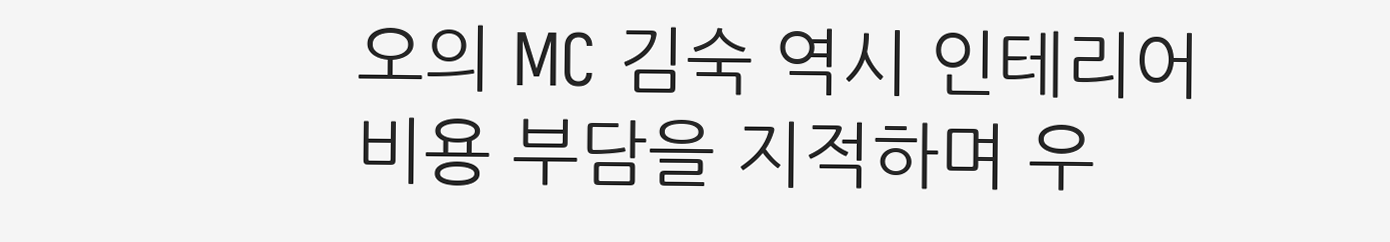오의 MC 김숙 역시 인테리어 비용 부담을 지적하며 우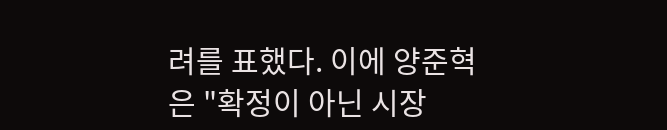려를 표했다. 이에 양준혁은 "확정이 아닌 시장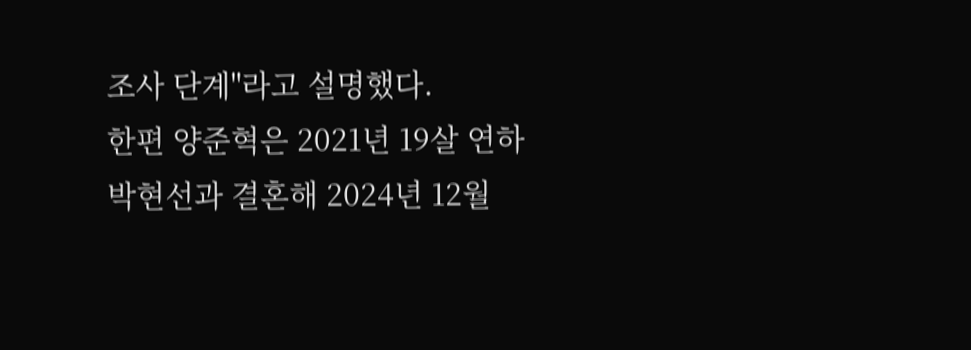조사 단계"라고 설명했다.
한편 양준혁은 2021년 19살 연하 박현선과 결혼해 2024년 12월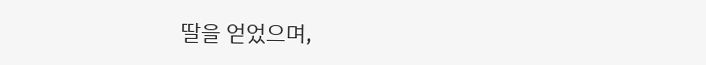딸을 얻었으며,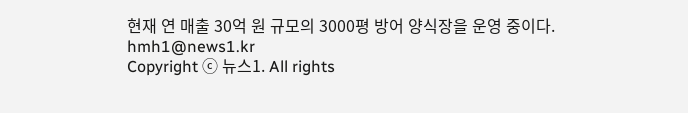현재 연 매출 30억 원 규모의 3000평 방어 양식장을 운영 중이다.
hmh1@news1.kr
Copyright ⓒ 뉴스1. All rights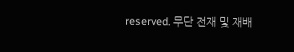reserved. 무단 전재 및 재배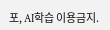포, AI학습 이용금지.